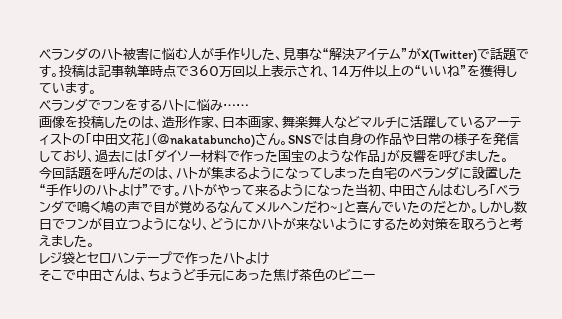ベランダのハト被害に悩む人が手作りした、見事な“解決アイテム”がX(Twitter)で話題です。投稿は記事執筆時点で360万回以上表示され、14万件以上の“いいね”を獲得しています。
ベランダでフンをするハトに悩み……
画像を投稿したのは、造形作家、日本画家、舞楽舞人などマルチに活躍しているアーティストの「中田文花」(@nakatabuncho)さん。SNSでは自身の作品や日常の様子を発信しており、過去には「ダイソー材料で作った国宝のような作品」が反響を呼びました。
今回話題を呼んだのは、ハトが集まるようになってしまった自宅のベランダに設置した“手作りのハトよけ”です。ハトがやって来るようになった当初、中田さんはむしろ「ベランダで鳴く鳩の声で目が覚めるなんてメルヘンだわ~」と喜んでいたのだとか。しかし数日でフンが目立つようになり、どうにかハトが来ないようにするため対策を取ろうと考えました。
レジ袋とセロハンテープで作ったハトよけ
そこで中田さんは、ちょうど手元にあった焦げ茶色のビニー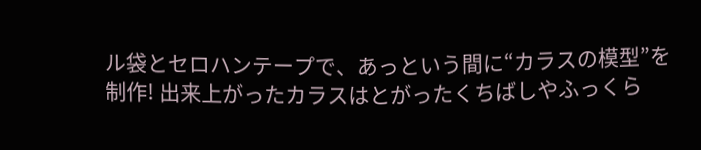ル袋とセロハンテープで、あっという間に“カラスの模型”を制作! 出来上がったカラスはとがったくちばしやふっくら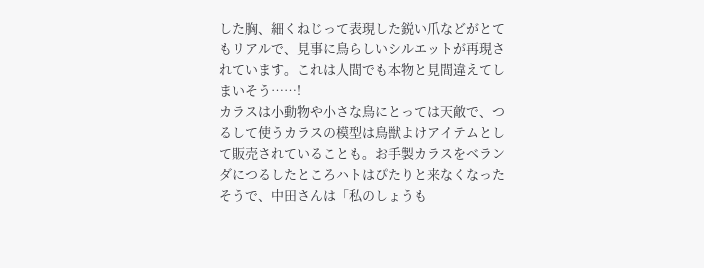した胸、細くねじって表現した鋭い爪などがとてもリアルで、見事に鳥らしいシルエットが再現されています。これは人間でも本物と見間違えてしまいそう……!
カラスは小動物や小さな鳥にとっては天敵で、つるして使うカラスの模型は鳥獣よけアイテムとして販売されていることも。お手製カラスをベランダにつるしたところハトはぴたりと来なくなったそうで、中田さんは「私のしょうも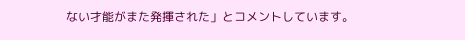ない才能がまた発揮された」とコメントしています。